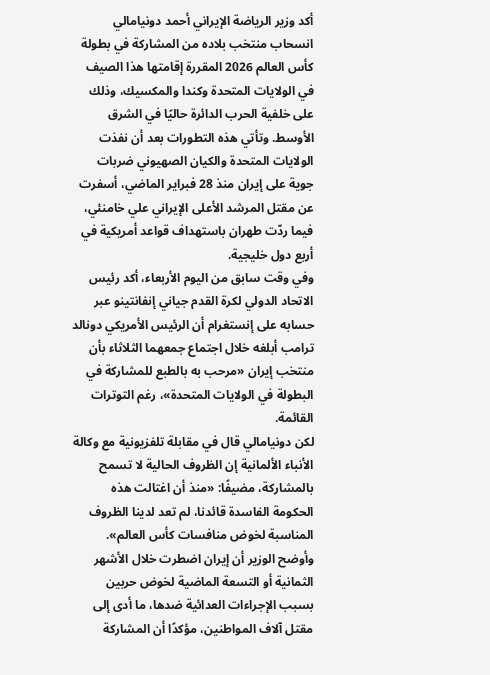أكد وزير الرياضة الإيراني أحمد دونيامالي انسحاب منتخب بلاده من المشاركة في بطولة كأس العالم 2026 المقررة إقامتها هذا الصيف في الولايات المتحدة وكندا والمكسيك، وذلك على خلفية الحرب الدائرة حاليًا في الشرق الأوسط. وتأتي هذه التطورات بعد أن نفذت الولايات المتحدة والكيان الصهيوني ضربات جوية على إيران منذ 28 فبراير الماضي، أسفرت عن مقتل المرشد الأعلى الإيراني علي خامنئي، فيما ردّت طهران باستهداف قواعد أمريكية في أربع دول خليجية.
وفي وقت سابق من اليوم الأربعاء، أكد رئيس الاتحاد الدولي لكرة القدم جياني إنفانتينو عبر حسابه على إنستغرام أن الرئيس الأمريكي دونالد ترامب أبلغه خلال اجتماع جمعهما الثلاثاء بأن منتخب إيران «مرحب به بالطبع للمشاركة في البطولة في الولايات المتحدة»، رغم التوترات القائمة.
لكن دونيامالي قال في مقابلة تلفزيونية مع وكالة الأنباء الألمانية إن الظروف الحالية لا تسمح بالمشاركة، مضيفًا: «منذ أن اغتالت هذه الحكومة الفاسدة قائدنا، لم تعد لدينا الظروف المناسبة لخوض منافسات كأس العالم».
وأوضح الوزير أن إيران اضطرت خلال الأشهر الثمانية أو التسعة الماضية لخوض حربين بسبب الإجراءات العدائية ضدها، ما أدى إلى مقتل آلاف المواطنين، مؤكدًا أن المشاركة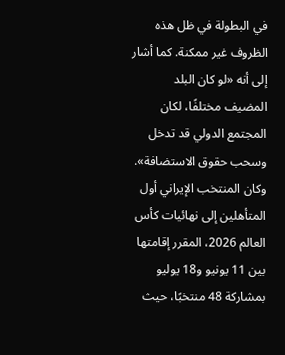في البطولة في ظل هذه الظروف غير ممكنة. كما أشار إلى أنه «لو كان البلد المضيف مختلفًا، لكان المجتمع الدولي قد تدخل وسحب حقوق الاستضافة».
وكان المنتخب الإيراني أول المتأهلين إلى نهائيات كأس العالم 2026، المقرر إقامتها بين 11 يونيو و18 يوليو بمشاركة 48 منتخبًا، حيث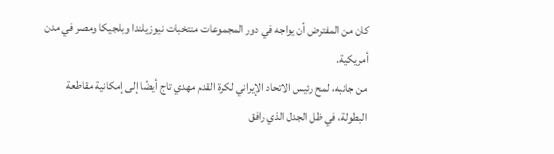كان من المفترض أن يواجه في دور المجموعات منتخبات نيوزيلندا وبلجيكا ومصر في مدن أمريكية.
من جانبه، لمح رئيس الاتحاد الإيراني لكرة القدم مهدي تاج أيضًا إلى إمكانية مقاطعة البطولة، في ظل الجدل الذي رافق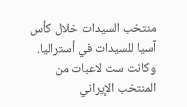منتخب السيدات خلال كأس آسيا للسيدات في أستراليا. وكانت ست لاعبات من المنتخب الإيراني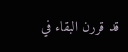قد قررن البقاء في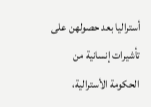أستراليا بعد حصولهن على تأشيرات إنسانية من الحكومة الأسترالية،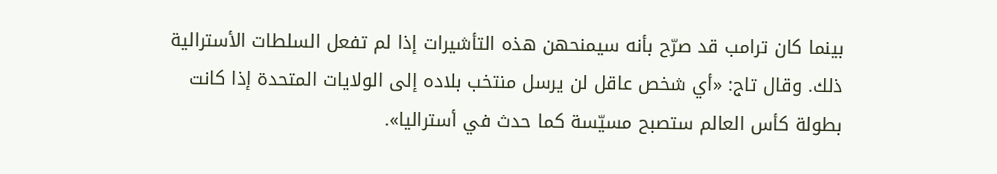بينما كان ترامب قد صرّح بأنه سيمنحهن هذه التأشيرات إذا لم تفعل السلطات الأسترالية ذلك. وقال تاج: «أي شخص عاقل لن يرسل منتخب بلاده إلى الولايات المتحدة إذا كانت بطولة كأس العالم ستصبح مسيّسة كما حدث في أستراليا».